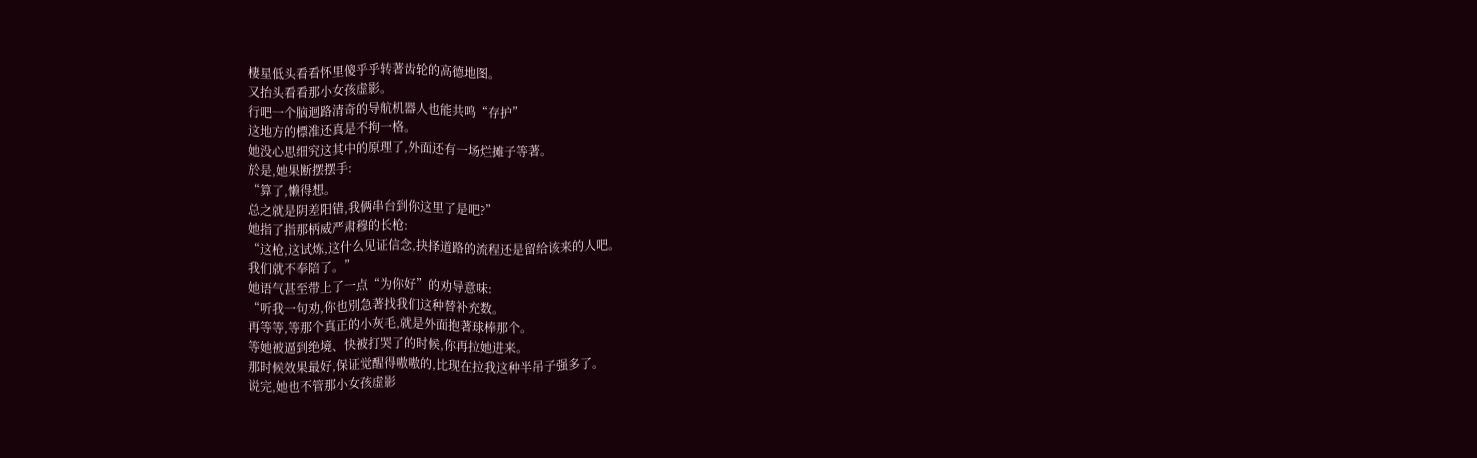棲星低头看看怀里傻乎乎转著齿轮的高德地图。
又抬头看看那小女孩虚影。
行吧一个脑迴路清奇的导航机器人也能共鸣“存护”
这地方的標准还真是不拘一格。
她没心思细究这其中的原理了,外面还有一场烂摊子等著。
於是,她果断摆摆手:
“算了,懒得想。
总之就是阴差阳错,我俩串台到你这里了是吧?”
她指了指那柄威严肃穆的长枪:
“这枪,这试炼,这什么见证信念,抉择道路的流程还是留给该来的人吧。
我们就不奉陪了。”
她语气甚至带上了一点“为你好”的劝导意味:
“听我一句劝,你也別急著找我们这种替补充数。
再等等,等那个真正的小灰毛,就是外面抱著球棒那个。
等她被逼到绝境、快被打哭了的时候,你再拉她进来。
那时候效果最好,保证觉醒得嗷嗷的,比现在拉我这种半吊子强多了。
说完,她也不管那小女孩虚影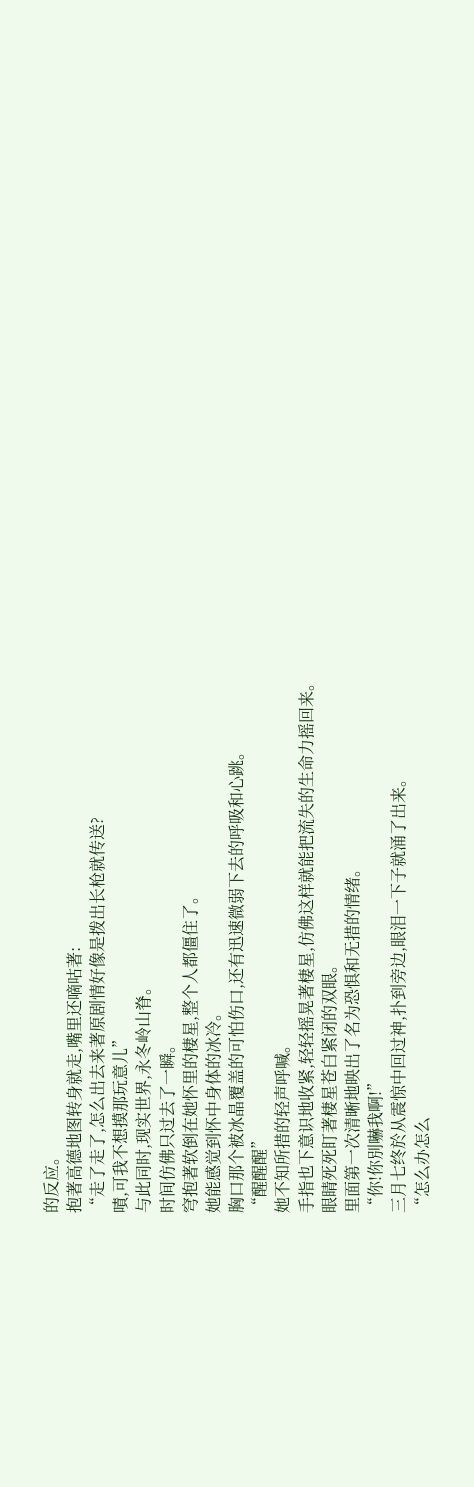的反应。
抱著高德地图转身就走,嘴里还嘀咕著:
“走了走了,怎么出去来著原剧情好像是拨出长枪就传送?
嘖,可我不想摸那玩意儿”
与此同时,现实世界,永冬岭山脊。
时间仿佛只过去了一瞬。
穹抱著软倒在她怀里的棲星,整个人都僵住了。
她能感觉到怀中身体的冰冷。
胸口那个被冰晶覆盖的可怕伤口,还有迅速微弱下去的呼吸和心跳。
“醒醒醒”
她不知所措的轻声呼喊。
手指也下意识地收紧,轻轻摇晃著棲星,仿佛这样就能把流失的生命力摇回来。
眼睛死死盯著棲星苍白紧闭的双眼。
里面第一次清晰地映出了名为恐惧和无措的情绪。
“你!你別嚇我啊!”
三月七终於从震惊中回过神,扑到旁边,眼泪一下子就涌了出来。
“怎么办怎么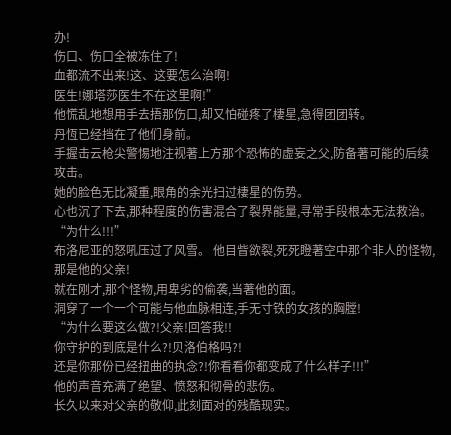办!
伤口、伤口全被冻住了!
血都流不出来!这、这要怎么治啊!
医生!娜塔莎医生不在这里啊!”
他慌乱地想用手去捂那伤口,却又怕碰疼了棲星,急得团团转。
丹恆已经挡在了他们身前。
手握击云枪尖警惕地注视著上方那个恐怖的虚妄之父,防备著可能的后续攻击。
她的脸色无比凝重,眼角的余光扫过棲星的伤势。
心也沉了下去,那种程度的伤害混合了裂界能量,寻常手段根本无法救治。
“为什么!!!”
布洛尼亚的怒吼压过了风雪。 他目眥欲裂,死死瞪著空中那个非人的怪物,那是他的父亲!
就在刚才,那个怪物,用卑劣的偷袭,当著他的面。
洞穿了一个一个可能与他血脉相连,手无寸铁的女孩的胸膛!
“为什么要这么做?!父亲!回答我!!
你守护的到底是什么?!贝洛伯格吗?!
还是你那份已经扭曲的执念?!你看看你都变成了什么样子!!!”
他的声音充满了绝望、愤怒和彻骨的悲伤。
长久以来对父亲的敬仰,此刻面对的残酷现实。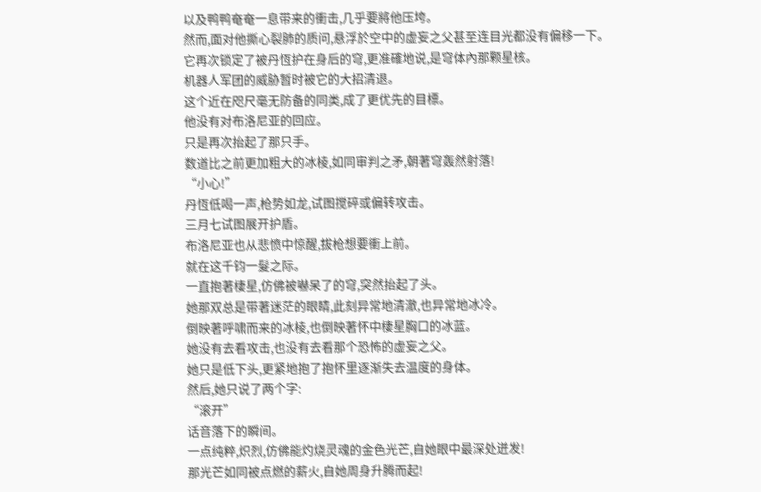以及鸭鸭奄奄一息带来的衝击,几乎要將他压垮。
然而,面对他撕心裂肺的质问,悬浮於空中的虚妄之父甚至连目光都没有偏移一下。
它再次锁定了被丹恆护在身后的穹,更准確地说,是穹体內那颗星核。
机器人军团的威胁暂时被它的大招清退。
这个近在咫尺毫无防备的同类,成了更优先的目標。
他没有对布洛尼亚的回应。
只是再次抬起了那只手。
数道比之前更加粗大的冰棱,如同审判之矛,朝著穹轰然射落!
“小心!”
丹恆低喝一声,枪势如龙,试图搅碎或偏转攻击。
三月七试图展开护盾。
布洛尼亚也从悲愤中惊醒,拔枪想要衝上前。
就在这千钧一髮之际。
一直抱著棲星,仿佛被嚇呆了的穹,突然抬起了头。
她那双总是带著迷茫的眼睛,此刻异常地清澈,也异常地冰冷。
倒映著呼啸而来的冰棱,也倒映著怀中棲星胸口的冰蓝。
她没有去看攻击,也没有去看那个恐怖的虚妄之父。
她只是低下头,更紧地抱了抱怀里逐渐失去温度的身体。
然后,她只说了两个字:
“滚开”
话音落下的瞬间。
一点纯粹,炽烈,仿佛能灼烧灵魂的金色光芒,自她眼中最深处迸发!
那光芒如同被点燃的薪火,自她周身升腾而起!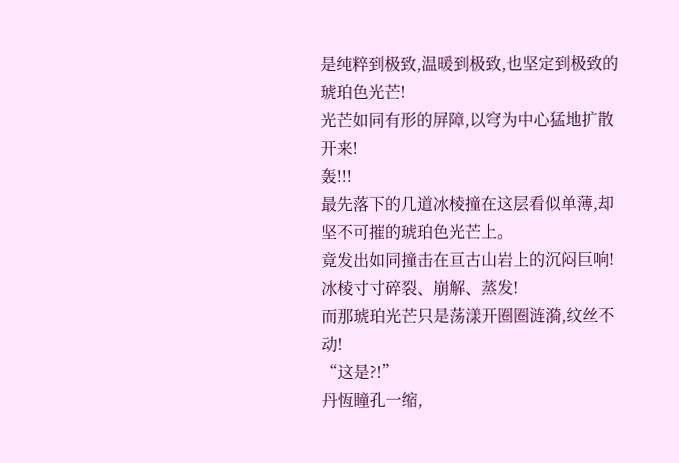是纯粹到极致,温暖到极致,也坚定到极致的琥珀色光芒!
光芒如同有形的屏障,以穹为中心猛地扩散开来!
轰!!!
最先落下的几道冰棱撞在这层看似单薄,却坚不可摧的琥珀色光芒上。
竟发出如同撞击在亘古山岩上的沉闷巨响!
冰棱寸寸碎裂、崩解、蒸发!
而那琥珀光芒只是荡漾开圈圈涟漪,纹丝不动!
“这是?!”
丹恆瞳孔一缩,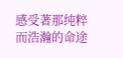感受著那纯粹而浩瀚的命途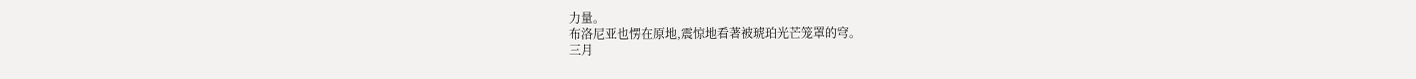力量。
布洛尼亚也愣在原地,震惊地看著被琥珀光芒笼罩的穹。
三月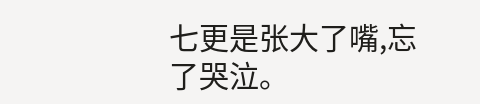七更是张大了嘴,忘了哭泣。